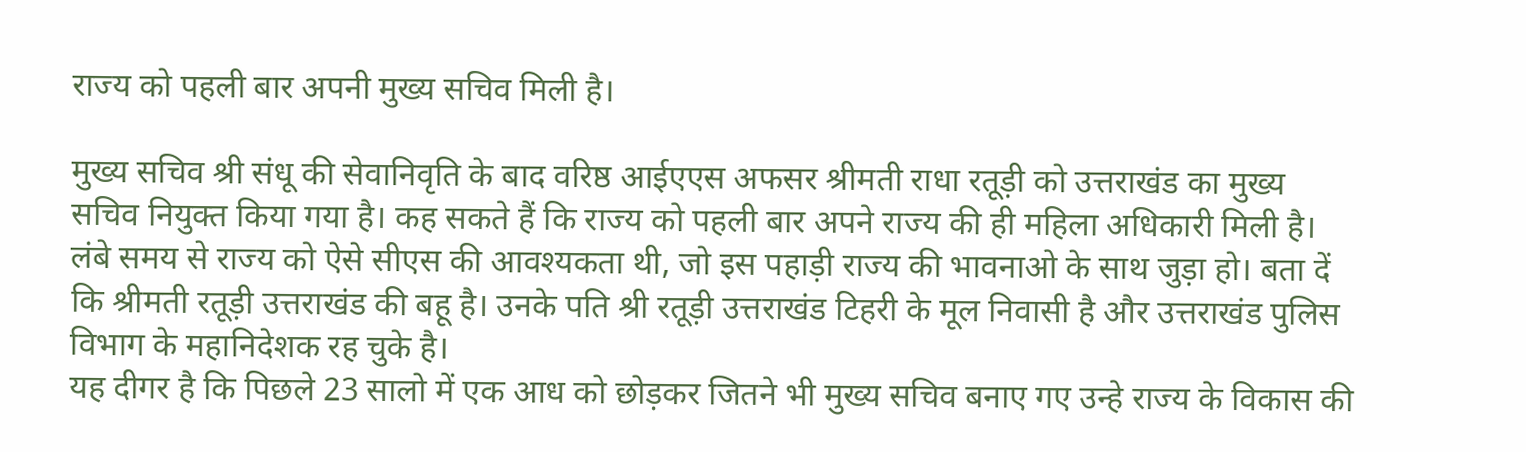राज्य को पहली बार अपनी मुख्य सचिव मिली है।

मुख्य सचिव श्री संधू की सेवानिवृति के बाद वरिष्ठ आईएएस अफसर श्रीमती राधा रतूड़ी को उत्तराखंड का मुख्य सचिव नियुक्त किया गया है। कह सकते हैं कि राज्य को पहली बार अपने राज्य की ही महिला अधिकारी मिली है।
लंबे समय से राज्य को ऐसे सीएस की आवश्यकता थी, जो इस पहाड़ी राज्य की भावनाओ के साथ जुड़ा हो। बता दें कि श्रीमती रतूड़ी उत्तराखंड की बहू है। उनके पति श्री रतूड़ी उत्तराखंड टिहरी के मूल निवासी है और उत्तराखंड पुलिस विभाग के महानिदेशक रह चुके है।
यह दीगर है कि पिछले 23 सालो में एक आध को छोड़कर जितने भी मुख्य सचिव बनाए गए उन्हे राज्य के विकास की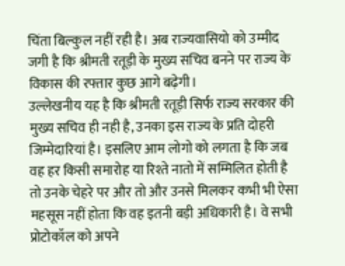चिंता बिल्कुल नहीं रही है। अब राज्यवासियो को उम्मीद जगी है कि श्रीमती रतूड़ी के मुख्य सचिव बनने पर राज्य के विकास की रफ्तार कुछ आगे बढ़ेगी।
उल्लेखनीय यह है कि श्रीमती रतूड़ी सिर्फ राज्य सरकार की मुख्य सचिव ही नही है, उनका इस राज्य के प्रति दोहरी जिम्मेदारियां है। इसलिए आम लोगो को लगता है कि जब वह हर किसी समारोह या रिश्ते नातो में सम्मिलित होती है तो उनके चेहरे पर और तो और उनसे मिलकर कभी भी ऐसा महसूस नहीं होता कि वह इतनी बड़ी अधिकारी है। वे सभी प्रोटोकॉल को अपने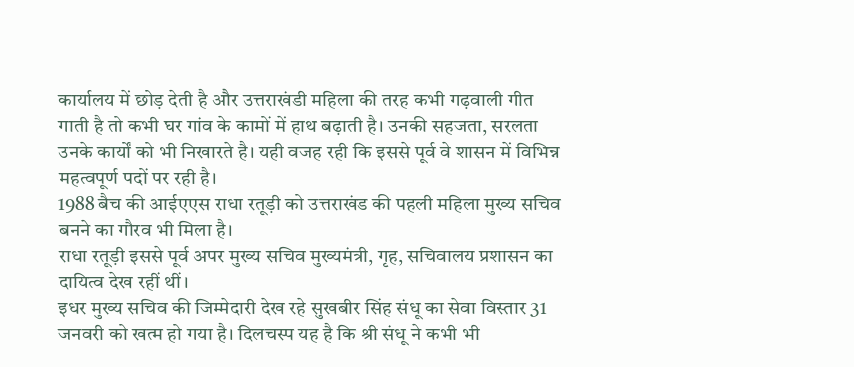कार्यालय में छोड़ देती है और उत्तराखंडी महिला की तरह कभी गढ़वाली गीत गाती है तो कभी घर गांव के कामों में हाथ बढ़ाती है। उनकी सहजता, सरलता उनके कार्यों को भी निखारते है। यही वजह रही कि इससे पूर्व वे शासन में विभिन्न महत्वपूर्ण पदों पर रही है।
1988 बैच की आईएएस राधा रतूड़ी को उत्तराखंड की पहली महिला मुख्य सचिव बनने का गौरव भी मिला है।
राधा रतूड़ी इससे पूर्व अपर मुख्य सचिव मुख्यमंत्री, गृह, सचिवालय प्रशासन का दायित्व देख रहीं थीं।
इधर मुख्य सचिव की जिम्मेदारी देख रहे सुखबीर सिंह संधू का सेवा विस्तार 31 जनवरी को खत्म हो गया है। दिलचस्प यह है कि श्री संधू ने कभी भी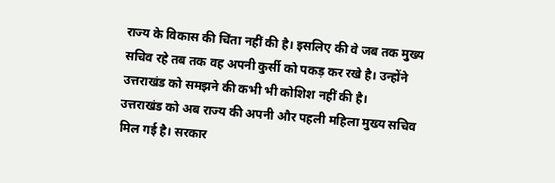राज्य के विकास की चिंता नहीं की है। इसलिए की वे जब तक मुख्य सचिव रहे तब तक वह अपनी कुर्सी को पकड़ कर रखे है। उन्होंने उत्तराखंड को समझने की कभी भी कोशिश नहीं की है।
उत्तराखंड को अब राज्य की अपनी और पहली महिला मुख्य सचिव मिल गई है। सरकार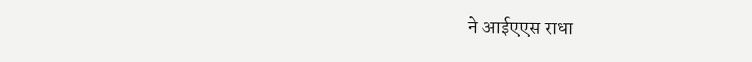ने आईएएस राधा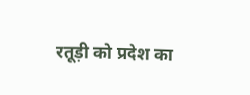रतूड़ी को प्रदेश का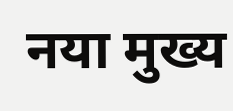नया मुख्य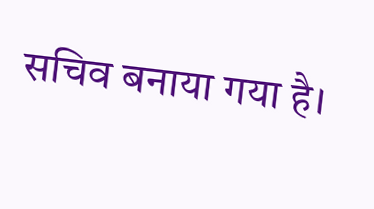सचिव बनाया गया है।